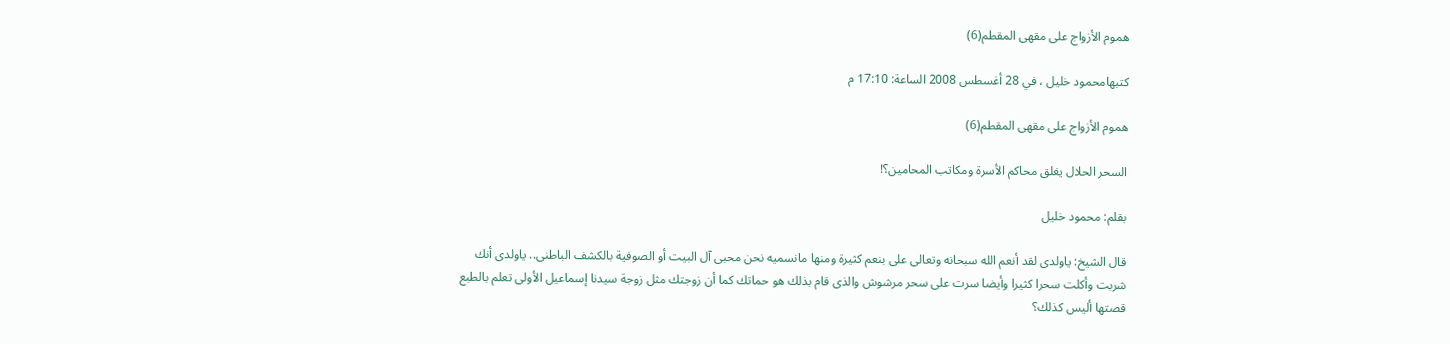هموم الأزواج على مقهى المقطم(6)

كتبهامحمود خليل ، في 28 أغسطس 2008 الساعة: 17:10 م

هموم الأزواج على مقهى المقطم(6)

السحر الحلال يغلق محاكم الأسرة ومكاتب المحامين؟!

بقلم: محمود خليل

قال الشيخ: ياولدى لقد أنعم الله سبحانه وتعالى على بنعم كثيرة ومنها مانسميه نحن محبى آل البيت أو الصوفية بالكشف الباطنى.. ياولدى أنك شربت وأكلت سحرا كثيرا وأيضا سرت على سحر مرشوش والذى قام بذلك هو حماتك كما أن زوجتك مثل زوجة سيدنا إسماعيل الأولى تعلم بالطبع قصتها أليس كذلك؟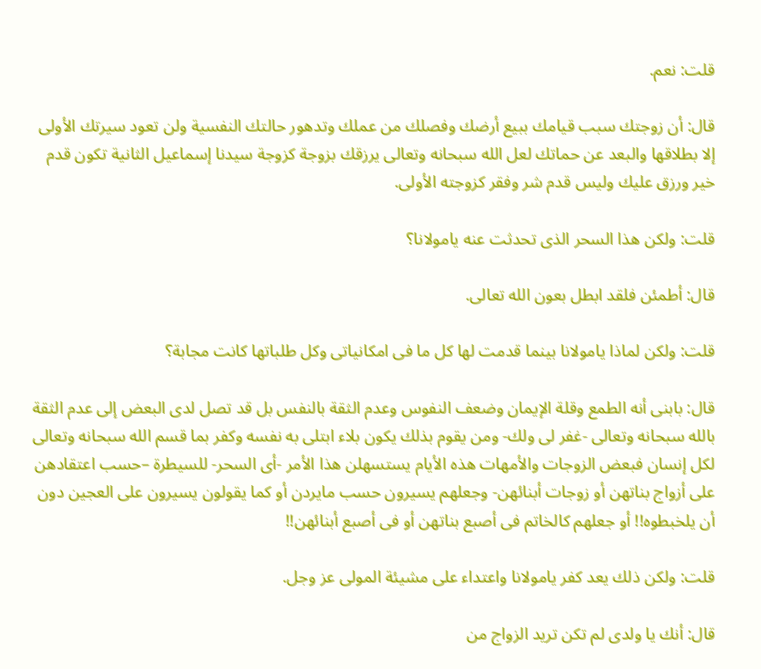قلت: نعم.

قال: أن زوجتك سبب قيامك ببيع أرضك وفصلك من عملك وتدهور حالتك النفسية ولن تعود سيرتك الأولى إلا بطلاقها والبعد عن حماتك لعل الله سبحانه وتعالى يرزقك بزوجة كزوجة سيدنا إسماعيل الثانية تكون قدم خير ورزق عليك وليس قدم شر وفقر كزوجته الأولى.

قلت: ولكن هذا السحر الذى تحدثت عنه يامولانا؟

قال: أطمئن فلقد ابطل بعون الله تعالى.

قلت: ولكن لماذا يامولانا بينما قدمت لها كل ما فى امكانياتى وكل طلباتها كانت مجابة؟

قال: بابنى أنه الطمع وقلة الإيمان وضعف النفوس وعدم الثقة بالنفس بل قد تصل لدى البعض إلى عدم الثقة بالله سبحانه وتعالى -غفر لى ولك- ومن يقوم بذلك يكون بلاء ابتلى به نفسه وكفر بما قسم الله سبحانه وتعالى لكل إنسان فبعض الزوجات والأمهات هذه الأيام يستسهلن هذا الأمر -أى السحر- للسيطرة –حسب اعتقادهن على أزواج بناتهن أو زوجات أبنائهن- وجعلهم يسيرون حسب مايردن أو كما يقولون يسيرون على العجين دون أن يلخبطوه!! أو جعلهم كالخاتم فى أصبع بناتهن أو فى أصبع أبنائهن!!

قلت: ولكن ذلك يعد كفر يامولانا واعتداء على مشيئة المولى عز وجل.

قال: أنك يا ولدى لم تكن تريد الزواج من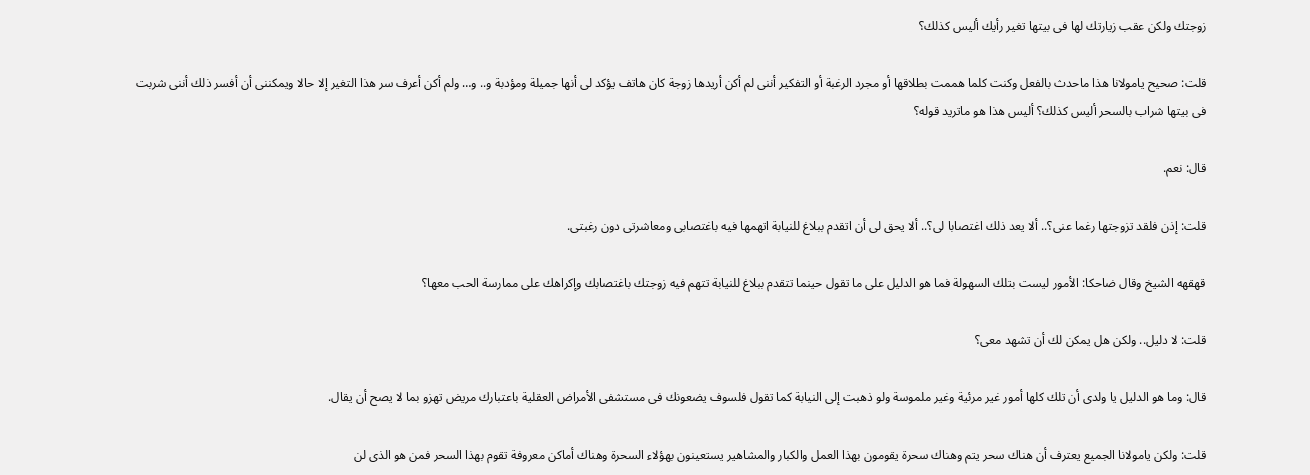زوجتك ولكن عقب زيارتك لها فى بيتها تغير رأيك أليس كذلك؟

قلت: صحيح يامولانا هذا ماحدث بالفعل وكنت كلما هممت بطلاقها أو مجرد الرغبة أو التفكير أننى لم أكن أريدها زوجة كان هاتف يؤكد لى أنها جميلة ومؤدبة و.. و… ولم أكن أعرف سر هذا التغير إلا حالا ويمكننى أن أفسر ذلك أننى شربت فى بيتها شراب بالسحر أليس كذلك؟ أليس هذا هو ماتريد قوله؟

قال: نعم.

قلت: إذن فلقد تزوجتها رغما عنى؟.. ألا يعد ذلك اغتصابا لى؟.. ألا يحق لى أن اتقدم ببلاغ للنيابة اتهمها فيه باغتصابى ومعاشرتى دون رغبتى.

قهقهه الشيخ وقال ضاحكا: الأمور ليست بتلك السهولة فما هو الدليل على ما تقول حينما تتقدم ببلاغ للنيابة تتهم فيه زوجتك باغتصابك وإكراهك على ممارسة الحب معها؟

قلت: لا دليل.. ولكن هل يمكن لك أن تشهد معى؟

قال: وما هو الدليل يا ولدى أن تلك كلها أمور غير مرئية وغير ملموسة ولو ذهبت إلى النيابة كما تقول فلسوف يضعونك فى مستشفى الأمراض العقلية باعتبارك مريض تهزو بما لا يصح أن يقال.

قلت: ولكن يامولانا الجميع يعترف أن هناك سحر يتم وهناك سحرة يقومون بهذا العمل والكبار والمشاهير يستعينون بهؤلاء السحرة وهناك أماكن معروفة تقوم بهذا السحر فمن هو الذى لن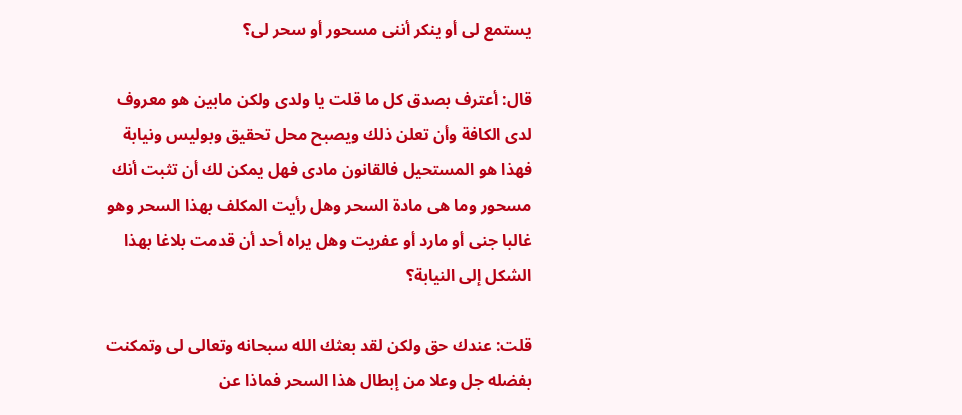يستمع لى أو ينكر أننى مسحور أو سحر لى؟

قال: أعترف بصدق كل ما قلت يا ولدى ولكن مابين هو معروف لدى الكافة وأن تعلن ذلك ويصبح محل تحقيق وبوليس ونيابة فهذا هو المستحيل فالقانون مادى فهل يمكن لك أن تثبت أنك مسحور وما هى مادة السحر وهل رأيت المكلف بهذا السحر وهو غالبا جنى أو مارد أو عفريت وهل يراه أحد أن قدمت بلاغا بهذا الشكل إلى النيابة؟

قلت: عندك حق ولكن لقد بعثك الله سبحانه وتعالى لى وتمكنت بفضله جل وعلا من إبطال هذا السحر فماذا عن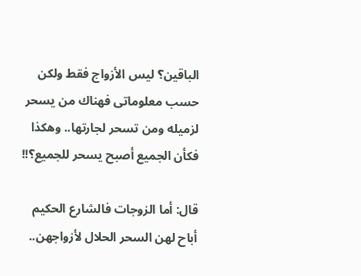الباقين؟ ليس الأزواج فقط ولكن حسب معلوماتى فهناك من يسحر لزميله ومن تسحر لجارتها.. وهكذا فكأن الجميع أصبح يسحر للجميع؟!!

قال: أما الزوجات فالشارع الحكيم أباح لهن السحر الحلال لأزواجهن..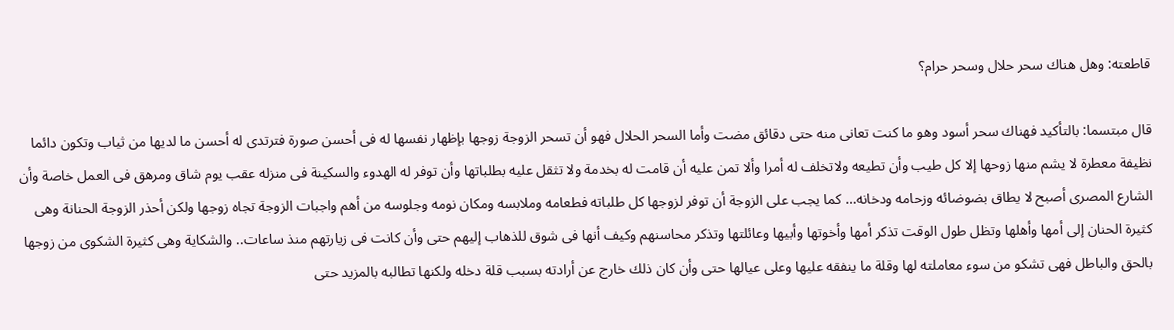قاطعته: وهل هناك سحر حلال وسحر حرام؟

قال مبتسما: بالتأكيد فهناك سحر أسود وهو ما كنت تعانى منه حتى دقائق مضت وأما السحر الحلال فهو أن تسحر الزوجة زوجها بإظهار نفسها له فى أحسن صورة فترتدى له أحسن ما لديها من ثياب وتكون دائما نظيفة معطرة لا يشم منها زوحها إلا كل طيب وأن تطيعه ولاتخلف له أمرا وألا تمن عليه أن قامت له بخدمة ولا تثقل عليه بطلباتها وأن توفر له الهدوء والسكينة فى منزله عقب يوم شاق ومرهق فى العمل خاصة وأن الشارع المصرى أصبح لا يطاق بضوضائه وزحامه ودخانه… كما يجب على الزوجة أن توفر لزوجها كل طلباته فطعامه وملابسه ومكان نومه وجلوسه من أهم واجبات الزوجة تجاه زوجها ولكن أحذر الزوجة الحنانة وهى كثيرة الحنان إلى أمها وأهلها وتظل طول الوقت تذكر أمها وأخوتها وأبيها وعائلتها وتذكر محاسنهم وكيف أنها فى شوق للذهاب إليهم حتى وأن كانت فى زيارتهم منذ ساعات.. والشكاية وهى كثيرة الشكوى من زوجها بالحق والباطل فهى تشكو من سوء معاملته لها وقلة ما ينفقه عليها وعلى عيالها حتى وأن كان ذلك خارج عن أرادته بسبب قلة دخله ولكنها تطالبه بالمزيد حتى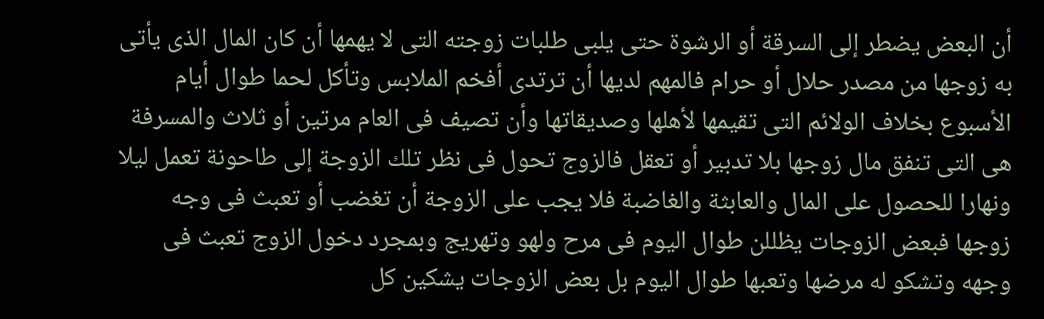أن البعض يضطر إلى السرقة أو الرشوة حتى يلبى طلبات زوجته التى لا يهمها أن كان المال الذى يأتى به زوجها من مصدر حلال أو حرام فالمهم لديها أن ترتدى أفخم الملابس وتأكل لحما طوال أيام الأسبوع بخلاف الولائم التى تقيمها لأهلها وصديقاتها وأن تصيف فى العام مرتين أو ثلاث والمسرفة هى التى تنفق مال زوجها بلا تدبير أو تعقل فالزوج تحول فى نظر تلك الزوجة إلى طاحونة تعمل ليلا ونهارا للحصول على المال والعابثة والغاضبة فلا يجب على الزوجة أن تغضب أو تعبث فى وجه زوجها فبعض الزوجات يظللن طوال اليوم فى مرح ولهو وتهريج وبمجرد دخول الزوج تعبث فى وجهه وتشكو له مرضها وتعبها طوال اليوم بل بعض الزوجات يشكين كل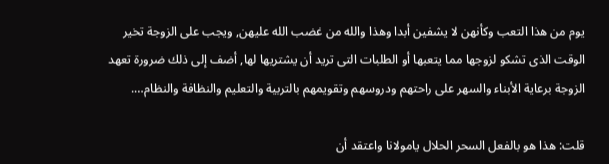يوم من هذا التعب وكأنهن لا يشفين أبدا وهذا والله من غضب الله عليهن, ويجب على الزوجة تخير الوقت الذى تشكو لزوجها مما يتعبها أو الطلبات التى تريد أن يشتريها لها, أضف إلى ذلك ضرورة تعهد الزوجة برعاية الأبناء والسهر على راحتهم ودروسهم وتقويمهم بالتربية والتعليم والنظافة والنظام….

قلت: هذا هو بالفعل السحر الحلال يامولانا واعتقد أن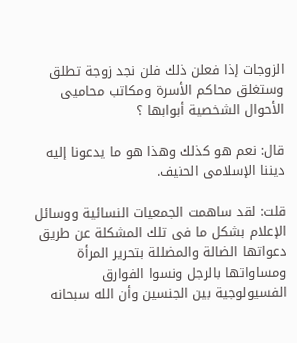الزوجات إذا فعلن ذلك فلن نجد زوجة تطلق وستغلق محاكم الأسرة ومكاتب محاميى الأحوال الشخصية أبوابها ؟

قال: نعم هو كذلك وهذا هو ما يدعونا إليه ديننا الإسلامى الحنيف.

قلت: لقد ساهمت الجمعيات النسائية ووسائل الإعلام بشكل ما فى تلك المشكلة عن طريق دعواتها الضالة والمضللة بتحرير المرأة ومساواتها بالرجل ونسوا الفوارق الفسيولوجية بين الجنسين وأن الله سبحانه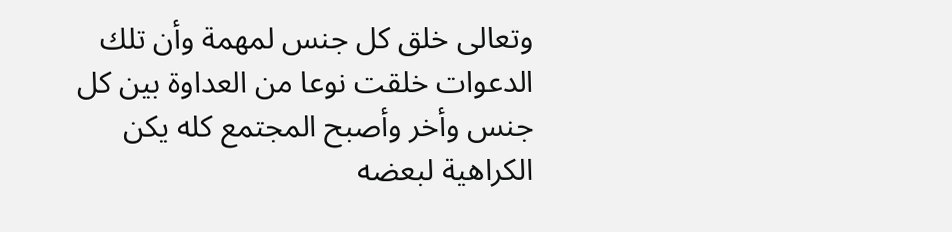وتعالى خلق كل جنس لمهمة وأن تلك الدعوات خلقت نوعا من العداوة بين كل جنس وأخر وأصبح المجتمع كله يكن الكراهية لبعضه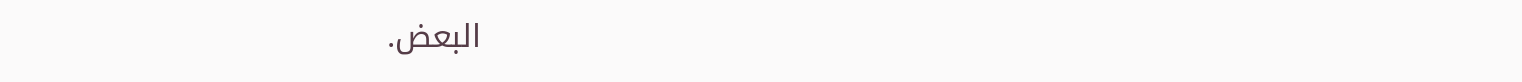البعض.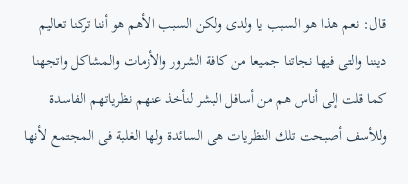قال: نعم هذا هو السبب يا ولدى ولكن السبب الأهم هو أننا تركنا تعاليم ديننا والتى فيها نجاتنا جميعا من كافة الشرور والأزمات والمشاكل واتجهنا كما قلت إلى أناس هم من أسافل البشر لنأخذ عنهم نظرياتهم الفاسدة وللأسف أصبحت تلك النظريات هى السائدة ولها الغلبة فى المجتمع لأنها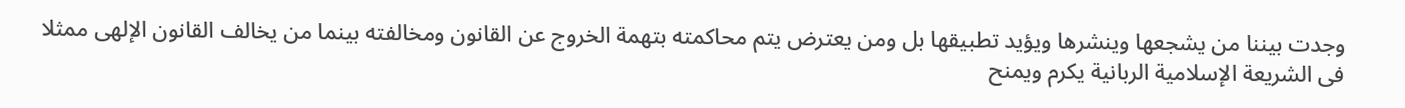وجدت بيننا من يشجعها وينشرها ويؤيد تطبيقها بل ومن يعترض يتم محاكمته بتهمة الخروج عن القانون ومخالفته بينما من يخالف القانون الإلهى ممثلا فى الشريعة الإسلامية الربانية يكرم ويمنح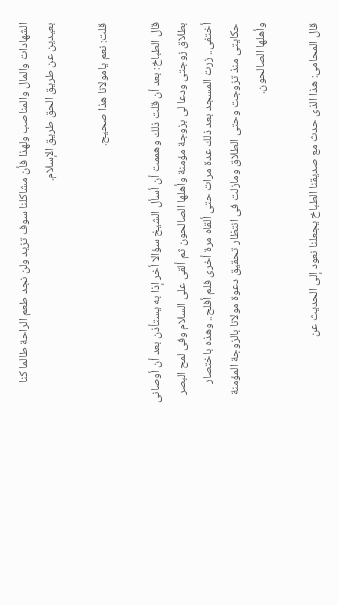الشهادات والمال والمناصب ولهذا فأن مشاكلنا سوف تزيد ولن نجد طعم الراحة طالما كنا بعيدين عن طريق الحق طريق الإسلام.

قلت: نعم يامولانا هذا صحيح.

قال الطباخ: بعد أن قلت ذلك وهممت أن أسأل الشيخ سؤالا أخر إذا به يستأذن بعد أن أوصانى بطلاق زوجتى ودعا لى بزوجة مؤمنة وأهلها الصالحون ثم ألقى على السلام وفى لمح البصر أختفى.. زرت المسجد بعد ذلك عدة مرات حتى ألقاه مرة أخرى فلم أفلح.. وهذه باختصار حكايتى منذ تزوجت وحتى الطلاق ومازلت فى انتظار تحقيق دعوة مولانا بالزوجة المؤمنة وأهلها الصالحون.

قال المحامى: هذا الذى حدث مع صديقنا الطباخ يجعلنا نعود إلى الحديث عن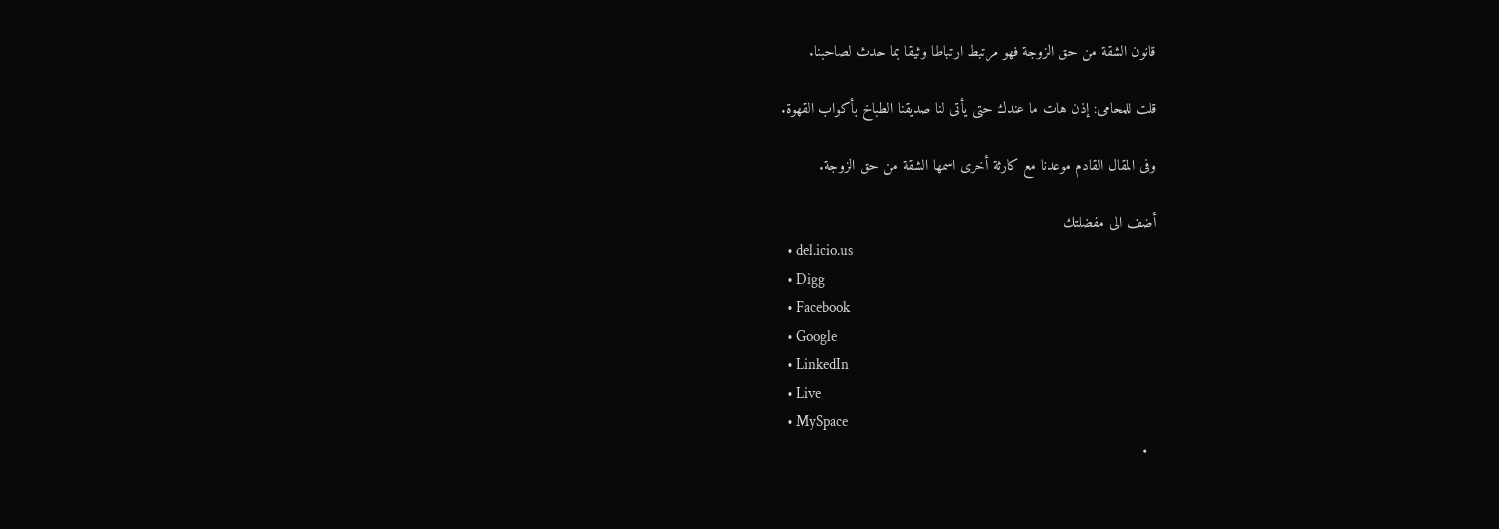قانون الشقة من حق الزوجة فهو مرتبط ارتباطا وثيقا بما حدث لصاحبنا.

قلت للمحامى: إذن هات ما عندك حتى يأتى لنا صديقنا الطباخ بأكواب القهوة.

وفى المقال القادم موعدنا مع كارثة أخرى اسمها الشقة من حق الزوجة.

أضف الى مفضلتك
  • del.icio.us
  • Digg
  • Facebook
  • Google
  • LinkedIn
  • Live
  • MySpace
  •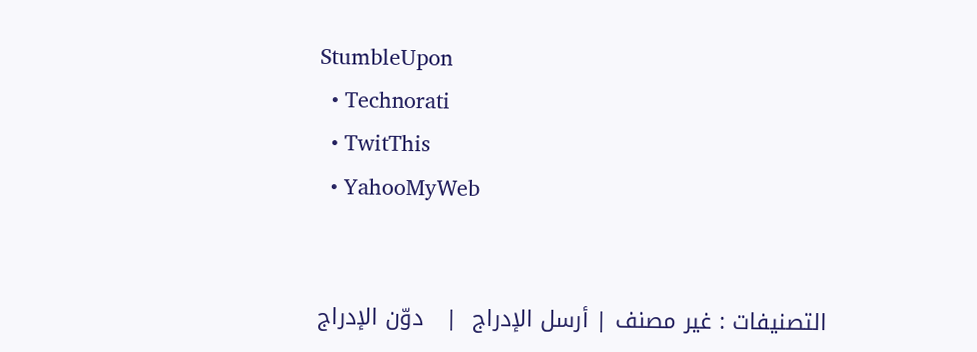StumbleUpon
  • Technorati
  • TwitThis
  • YahooMyWeb


التصنيفات : غير مصنف | أرسل الإدراج  |   دوّن الإدراج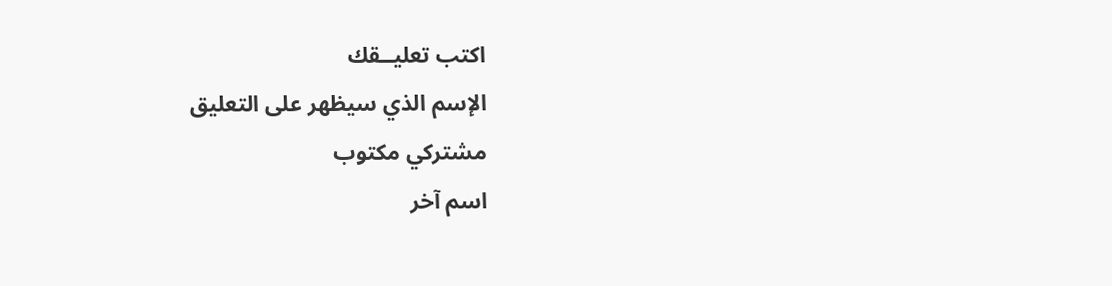اكتب تعليــقك
الإسم الذي سيظهر على التعليق
مشتركي مكتوب
اسم آخر